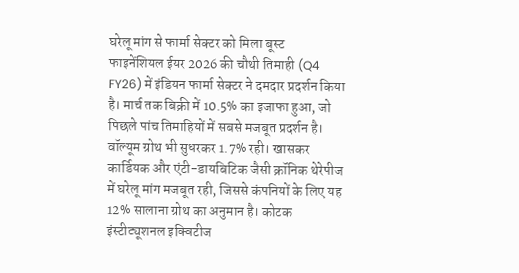घरेलू मांग से फार्मा सेक्टर को मिला बूस्ट
फाइनेंशियल ईयर 2026 की चौथी तिमाही (Q4 FY26) में इंडियन फार्मा सेक्टर ने दमदार प्रदर्शन किया है। मार्च तक बिक्री में 10.5% का इजाफा हुआ, जो पिछले पांच तिमाहियों में सबसे मजबूत प्रदर्शन है। वॉल्यूम ग्रोथ भी सुधरकर 1.7% रही। खासकर कार्डियक और एंटी-डायबिटिक जैसी क्रॉनिक थेरेपीज में घरेलू मांग मजबूत रही, जिससे कंपनियों के लिए यह 12% सालाना ग्रोथ का अनुमान है। कोटक इंस्टीट्यूशनल इक्विटीज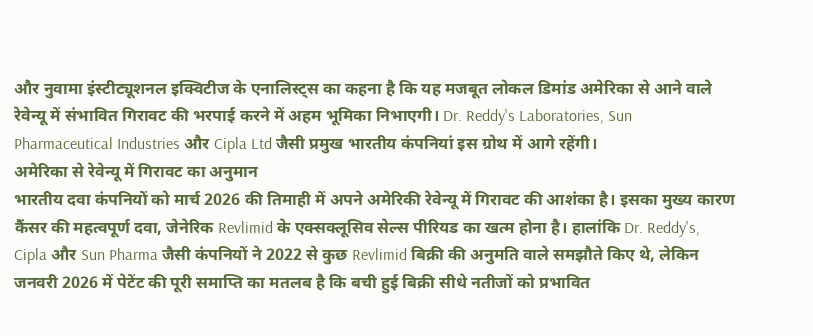और नुवामा इंस्टीट्यूशनल इक्विटीज के एनालिस्ट्स का कहना है कि यह मजबूत लोकल डिमांड अमेरिका से आने वाले रेवेन्यू में संभावित गिरावट की भरपाई करने में अहम भूमिका निभाएगी। Dr. Reddy's Laboratories, Sun Pharmaceutical Industries और Cipla Ltd जैसी प्रमुख भारतीय कंपनियां इस ग्रोथ में आगे रहेंगी।
अमेरिका से रेवेन्यू में गिरावट का अनुमान
भारतीय दवा कंपनियों को मार्च 2026 की तिमाही में अपने अमेरिकी रेवेन्यू में गिरावट की आशंका है। इसका मुख्य कारण कैंसर की महत्वपूर्ण दवा, जेनेरिक Revlimid के एक्सक्लूसिव सेल्स पीरियड का खत्म होना है। हालांकि Dr. Reddy's, Cipla और Sun Pharma जैसी कंपनियों ने 2022 से कुछ Revlimid बिक्री की अनुमति वाले समझौते किए थे, लेकिन जनवरी 2026 में पेटेंट की पूरी समाप्ति का मतलब है कि बची हुई बिक्री सीधे नतीजों को प्रभावित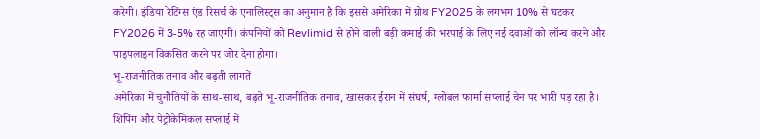करेगी। इंडिया रेटिंग्स एंड रिसर्च के एनालिस्ट्स का अनुमान है कि इससे अमेरिका में ग्रोथ FY2025 के लगभग 10% से घटकर FY2026 में 3-5% रह जाएगी। कंपनियों को Revlimid से होने वाली बड़ी कमाई की भरपाई के लिए नई दवाओं को लॉन्च करने और पाइपलाइन विकसित करने पर जोर देना होगा।
भू-राजनीतिक तनाव और बढ़ती लागतें
अमेरिका में चुनौतियों के साथ-साथ, बढ़ते भू-राजनीतिक तनाव, खासकर ईरान में संघर्ष, ग्लोबल फार्मा सप्लाई चेन पर भारी पड़ रहा है। शिपिंग और पेट्रोकेमिकल सप्लाई में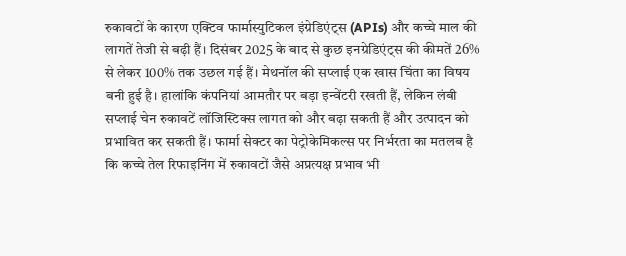रुकावटों के कारण एक्टिव फार्मास्युटिकल इंग्रेडिएंट्स (APIs) और कच्चे माल की लागतें तेजी से बढ़ी हैं। दिसंबर 2025 के बाद से कुछ इनग्रेडिएंट्स की कीमतें 26% से लेकर 100% तक उछल गई हैं। मेथनॉल की सप्लाई एक खास चिंता का विषय बनी हुई है। हालांकि कंपनियां आमतौर पर बड़ा इन्वेंटरी रखती हैं, लेकिन लंबी सप्लाई चेन रुकावटें लॉजिस्टिक्स लागत को और बढ़ा सकती हैं और उत्पादन को प्रभावित कर सकती हैं। फार्मा सेक्टर का पेट्रोकेमिकल्स पर निर्भरता का मतलब है कि कच्चे तेल रिफाइनिंग में रुकावटों जैसे अप्रत्यक्ष प्रभाव भी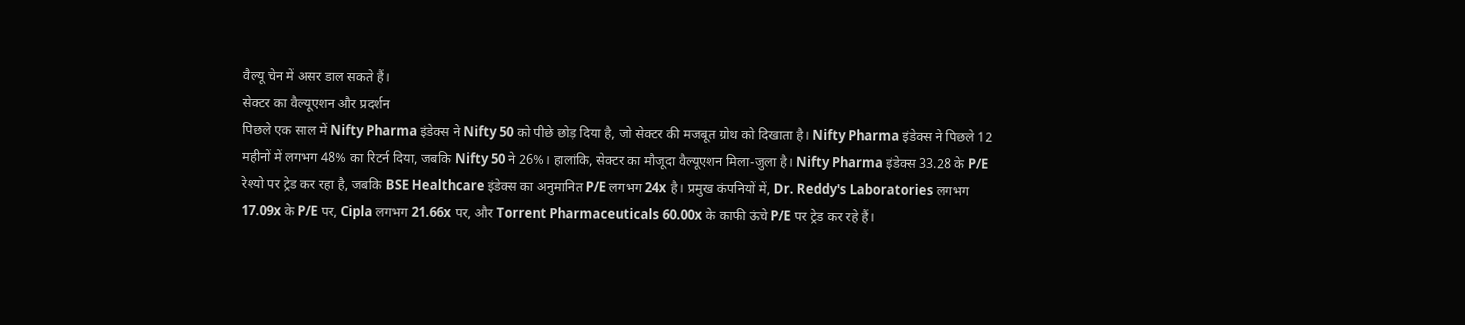वैल्यू चेन में असर डाल सकते हैं।
सेक्टर का वैल्यूएशन और प्रदर्शन
पिछले एक साल में Nifty Pharma इंडेक्स ने Nifty 50 को पीछे छोड़ दिया है, जो सेक्टर की मजबूत ग्रोथ को दिखाता है। Nifty Pharma इंडेक्स ने पिछले 12 महीनों में लगभग 48% का रिटर्न दिया, जबकि Nifty 50 ने 26%। हालांकि, सेक्टर का मौजूदा वैल्यूएशन मिला-जुला है। Nifty Pharma इंडेक्स 33.28 के P/E रेश्यो पर ट्रेड कर रहा है, जबकि BSE Healthcare इंडेक्स का अनुमानित P/E लगभग 24x है। प्रमुख कंपनियों में, Dr. Reddy's Laboratories लगभग 17.09x के P/E पर, Cipla लगभग 21.66x पर, और Torrent Pharmaceuticals 60.00x के काफी ऊंचे P/E पर ट्रेड कर रहे हैं।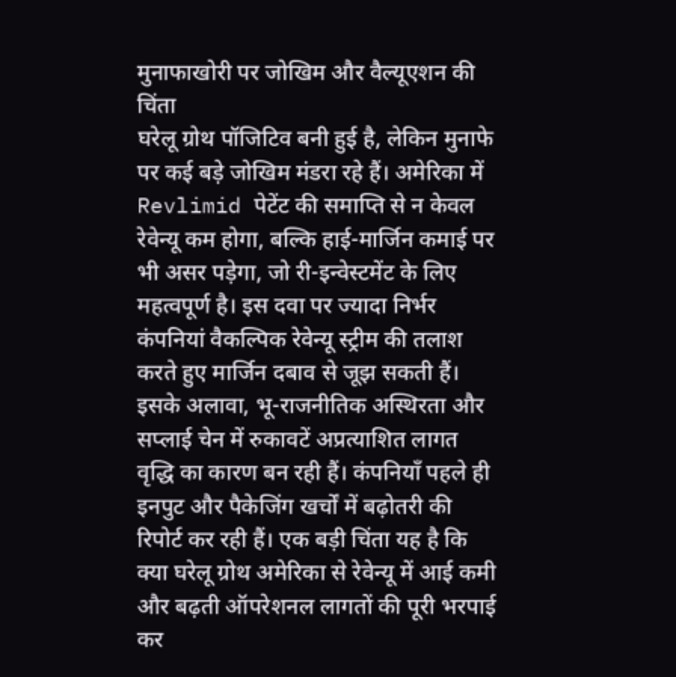मुनाफाखोरी पर जोखिम और वैल्यूएशन की चिंता
घरेलू ग्रोथ पॉजिटिव बनी हुई है, लेकिन मुनाफे पर कई बड़े जोखिम मंडरा रहे हैं। अमेरिका में Revlimid पेटेंट की समाप्ति से न केवल रेवेन्यू कम होगा, बल्कि हाई-मार्जिन कमाई पर भी असर पड़ेगा, जो री-इन्वेस्टमेंट के लिए महत्वपूर्ण है। इस दवा पर ज्यादा निर्भर कंपनियां वैकल्पिक रेवेन्यू स्ट्रीम की तलाश करते हुए मार्जिन दबाव से जूझ सकती हैं। इसके अलावा, भू-राजनीतिक अस्थिरता और सप्लाई चेन में रुकावटें अप्रत्याशित लागत वृद्धि का कारण बन रही हैं। कंपनियाँ पहले ही इनपुट और पैकेजिंग खर्चों में बढ़ोतरी की रिपोर्ट कर रही हैं। एक बड़ी चिंता यह है कि क्या घरेलू ग्रोथ अमेरिका से रेवेन्यू में आई कमी और बढ़ती ऑपरेशनल लागतों की पूरी भरपाई कर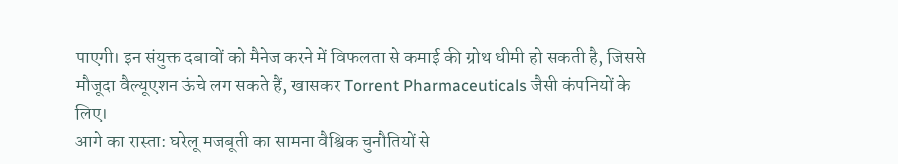पाएगी। इन संयुक्त दबावों को मैनेज करने में विफलता से कमाई की ग्रोथ धीमी हो सकती है, जिससे मौजूदा वैल्यूएशन ऊंचे लग सकते हैं, खासकर Torrent Pharmaceuticals जैसी कंपनियों के लिए।
आगे का रास्ता: घरेलू मजबूती का सामना वैश्विक चुनौतियों से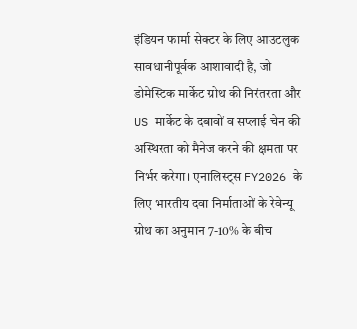इंडियन फार्मा सेक्टर के लिए आउटलुक सावधानीपूर्वक आशावादी है, जो डोमेस्टिक मार्केट ग्रोथ की निरंतरता और US मार्केट के दबावों व सप्लाई चेन की अस्थिरता को मैनेज करने की क्षमता पर निर्भर करेगा। एनालिस्ट्स FY2026 के लिए भारतीय दवा निर्माताओं के रेवेन्यू ग्रोथ का अनुमान 7-10% के बीच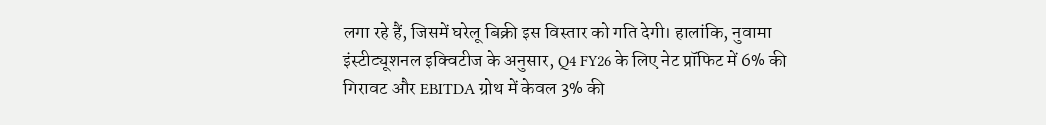लगा रहे हैं, जिसमें घरेलू बिक्री इस विस्तार को गति देगी। हालांकि, नुवामा इंस्टीट्यूशनल इक्विटीज के अनुसार, Q4 FY26 के लिए नेट प्रॉफिट में 6% की गिरावट और EBITDA ग्रोथ में केवल 3% की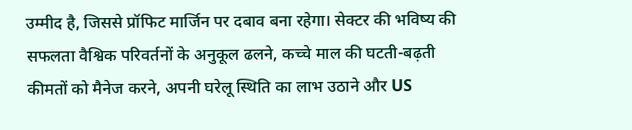उम्मीद है, जिससे प्रॉफिट मार्जिन पर दबाव बना रहेगा। सेक्टर की भविष्य की सफलता वैश्विक परिवर्तनों के अनुकूल ढलने, कच्चे माल की घटती-बढ़ती कीमतों को मैनेज करने, अपनी घरेलू स्थिति का लाभ उठाने और US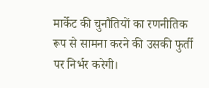मार्केट की चुनौतियों का रणनीतिक रूप से सामना करने की उसकी फुर्ती पर निर्भर करेगी।